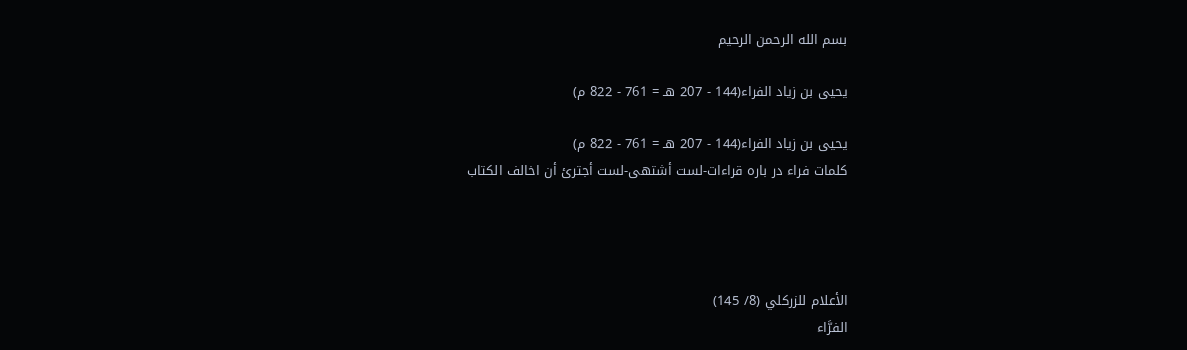بسم الله الرحمن الرحیم

يحيى بن زياد الفراء(144 - 207 هـ = 761 - 822 م)

يحيى بن زياد الفراء(144 - 207 هـ = 761 - 822 م)
کلمات فراء در باره قراءات-لست أشتهی-لست أجترئ أن اخالف الکتاب




الأعلام للزركلي (8/ 145)
الفرَّاء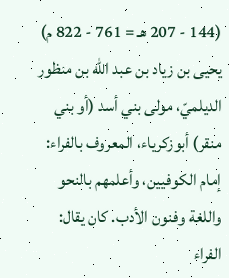(144 - 207 هـ = 761 - 822 م)
يحيى بن زياد بن عبد الله بن منظور الديلميّ، مولى بني أسد (أو بني منقر) أبوزكرياء، المعروف بالفراء: إمام الكوفيين، وأعلمهم بالنحو واللغة وفنون الأدب. كان يقال: الفراء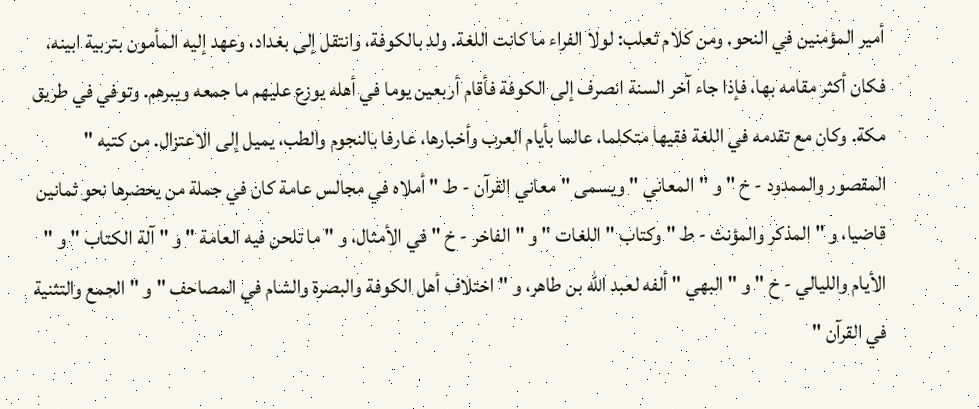أمير المؤمنين في النحو. ومن كلام ثعلب: لولا الفراء ما كانت اللغة. ولد بالكوفة، وانتقل إلى بغداد، وعهد إليه المأمون بتربية ابينه، فكان أكثر مقامه بها، فإذا جاء آخر السنة انصرف إلى الكوفة فأقام أربعين يوما في أهله يوزع عليهم ما جمعه ويبرهم. وتوفي في طريق مكة. وكان مع تقدمه في اللغة فقيها متكلما، عالما بأيام العرب وأخبارها، عارفا بالنجوم والطب، يميل إلى الاعتزال. من كتبه " المقصور والممدود - خ " و " المعاني " ويسمى " معاني القرآن - ط " أملاه في مجالس عامة كان في جملة من يحضرها نحو ثمانين قاضيا، و " المذكر والمؤنث - ط " وكتاب " اللغات " و " الفاخر - خ " في الأمثال، و " ما تلحن فيه العامة " و " آلة الكتاب " و " الأيام والليالي - خ " و " البهي " ألفه لعبد الله بن طاهر، و " اختلاف أهل الكوفة والبصرة والشام في المصاحف " و " الجمع والتثنية في القرآن "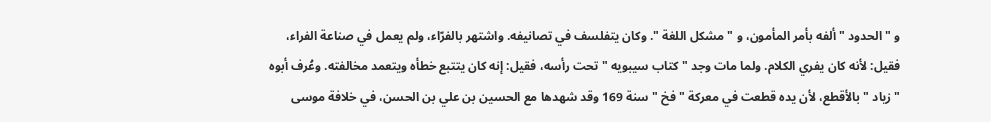و " الحدود " ألفه بأمر المأمون، و " مشكل اللغة ". وكان يتفلسف في تصانيفه. واشتهر بالفرّاء، ولم يعمل في صناعة الفراء، فقيل: لأنه كان يفري الكلام. ولما مات وجد " كتاب سيبويه " تحت رأسه، فقيل: إنه كان يتتبع خطأه ويتعمد مخالفته. وعُرف أبوه " زياد " بالأقطع، لأن يده قطعت في معركة " فخ " سنة 169 وقد شهدها مع الحسين بن علي بن الحسن، في خلافة موسى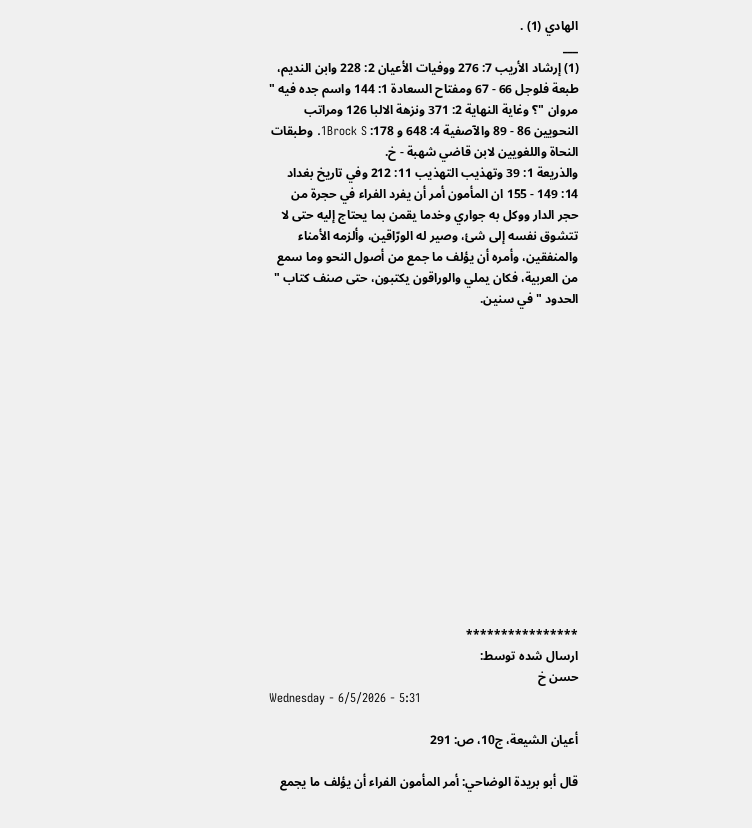الهادي (1) .
___
(1) إرشاد الأريب 7: 276 ووفيات الأعيان 2: 228 وابن النديم، طبعة فلوجل 66 - 67 ومفتاح السعادة 1: 144 واسم جده فيه " مروان "؟ وغاية النهاية 2: 371 ونزهة الالبا 126 ومراتب النحويين 86 - 89 والآصفية 4: 648 و 178: 1Brock S. وطبقات النحاة واللغويين لابن قاضي شهبة - خ.
والذريعة 1: 39 وتهذيب التهذيب 11: 212 وفي تاريخ بغداد 14: 149 - 155 ان المأمون أمر أن يفرد الفراء في حجرة من حجر الدار ووكل به جواري وخدما يقمن بما يحتاج إليه حتى لا تتشوق نفسه إلى شئ، وصير له الورّاقين، وألزمه الأمناء والمنفقين، وأمره أن يؤلف ما جمع من أصول النحو وما سمع من العربية، فكان يملي والوراقون يكتبون، حتى صنف كتاب " الحدود " في سنين.















****************
ارسال شده توسط:
حسن خ
Wednesday - 6/5/2026 - 5:31

أعيان الشيعة، ج10، ص: 291

قال أبو بريدة الوضاحي: أمر المأمون الفراء أن يؤلف ما يجمع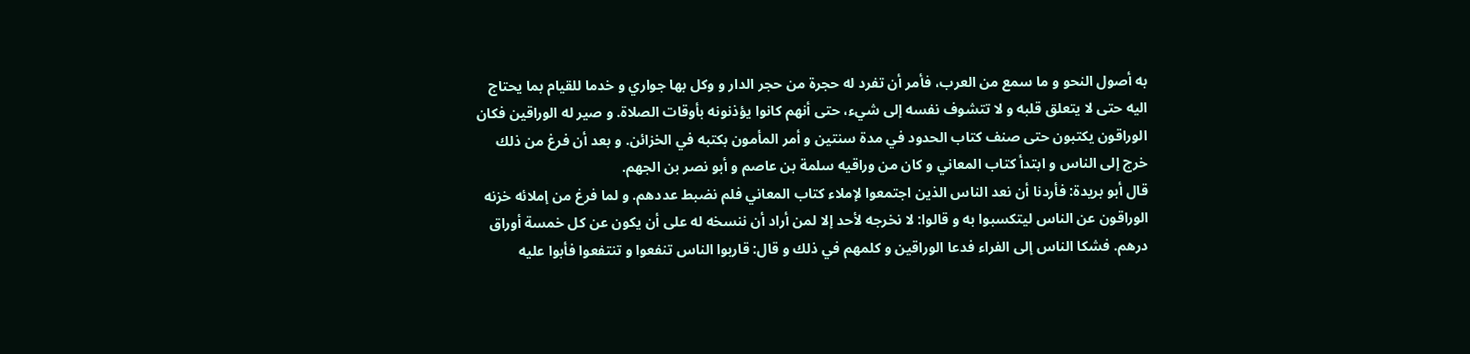به أصول النحو و ما سمع من العرب، فأمر أن تفرد له حجرة من حجر الدار و وكل بها جواري و خدما للقيام بما يحتاج اليه حتى لا يتعلق قلبه و لا تتشوف نفسه إلى شيء، حتى أنهم كانوا يؤذنونه بأوقات الصلاة. و صير له الوراقين فكان الوراقون يكتبون حتى صنف كتاب الحدود في مدة سنتين و أمر المأمون بكتبه في الخزائن. و بعد أن فرغ من ذلك خرج إلى الناس و ابتدأ كتاب المعاني و كان من وراقيه سلمة بن عاصم و أبو نصر بن الجهم.
قال أبو بريدة: فأردنا أن نعد الناس الذين اجتمعوا لإملاء كتاب المعاني فلم نضبط عددهم. و لما فرغ من إملائه خزنه الوراقون عن الناس ليتكسبوا به و قالوا: لا نخرجه لأحد إلا لمن أراد أن ننسخه له على أن يكون عن كل خمسة أوراق درهم. فشكا الناس إلى الفراء فدعا الوراقين و كلمهم في ذلك و قال: قاربوا الناس تنفعوا و تنتفعوا فأبوا عليه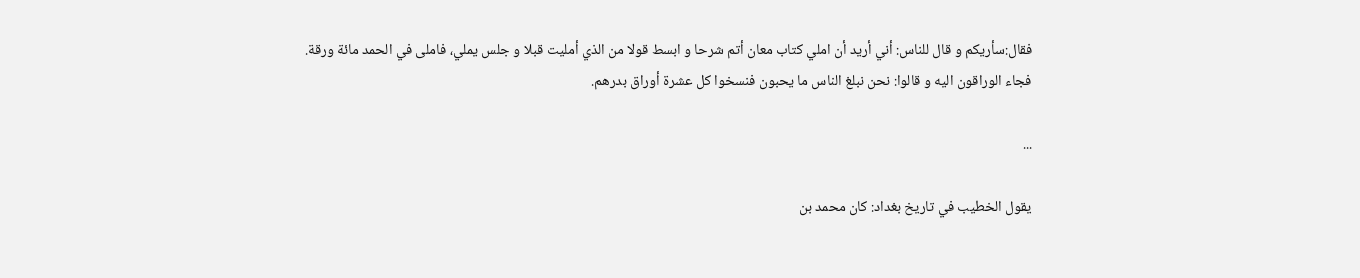فقال:سأريكم و قال للناس: أني أريد أن املي كتاب معان أتم شرحا و ابسط قولا من الذي أمليت قبلا و جلس يملي، فاملى في الحمد مائة ورقة. فجاء الوراقون اليه و قالوا: نحن نبلغ الناس ما يحبون فنسخوا كل عشرة أوراق بدرهم.

...

يقول الخطيب في تاريخ بغداد: كان محمد بن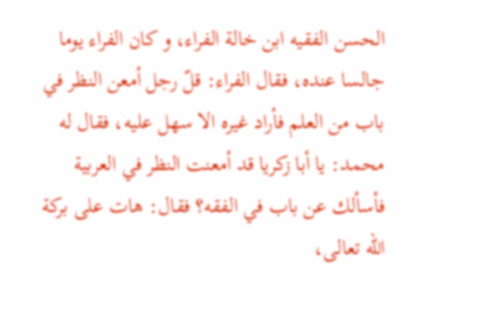الحسن الفقيه ابن خالة الفراء، و كان الفراء يوما جالسا عنده، فقال الفراء: قلّ رجل أمعن النظر في باب من العلم فأراد غيره الا سهل عليه، فقال له محمد: يا أبا زكريا قد أمعنت النظر في العربية فأسألك عن باب في الفقه؟ فقال: هات على بركة الله تعالى،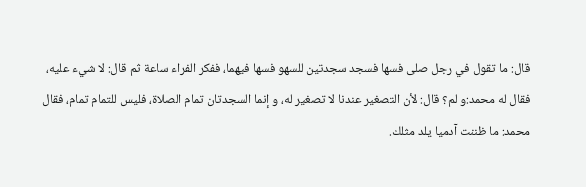قال: ما تقول في رجل صلى فسها فسجد سجدتين للسهو فسها فيهما، ففكر الفراء ساعة ثم قال: لا شيء عليه، فقال له محمد:و لم؟ قال: لأن التصغير عندنا لا تصغير له، و إنما السجدتان تمام الصلاة، فليس للتمام تمام، فقال محمد: ما ظننت آدميا يلد مثلك.